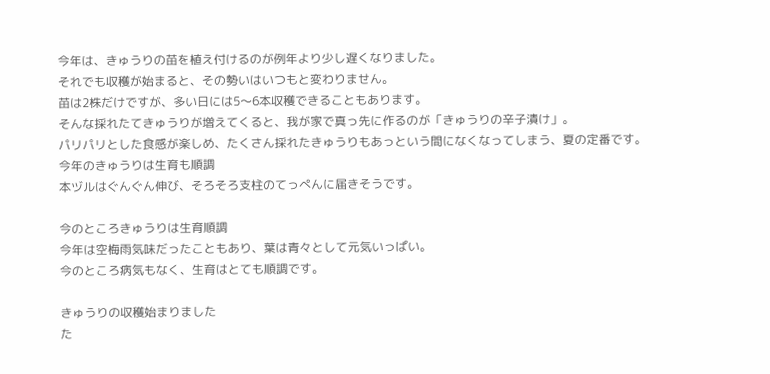今年は、きゅうりの苗を植え付けるのが例年より少し遅くなりました。
それでも収穫が始まると、その勢いはいつもと変わりません。
苗は2株だけですが、多い日には5〜6本収穫できることもあります。
そんな採れたてきゅうりが増えてくると、我が家で真っ先に作るのが「きゅうりの辛子漬け」。
パリパリとした食感が楽しめ、たくさん採れたきゅうりもあっという間になくなってしまう、夏の定番です。
今年のきゅうりは生育も順調
本ヅルはぐんぐん伸び、そろそろ支柱のてっぺんに届きそうです。

今のところきゅうりは生育順調
今年は空梅雨気味だったこともあり、葉は青々として元気いっぱい。
今のところ病気もなく、生育はとても順調です。

きゅうりの収穫始まりました
た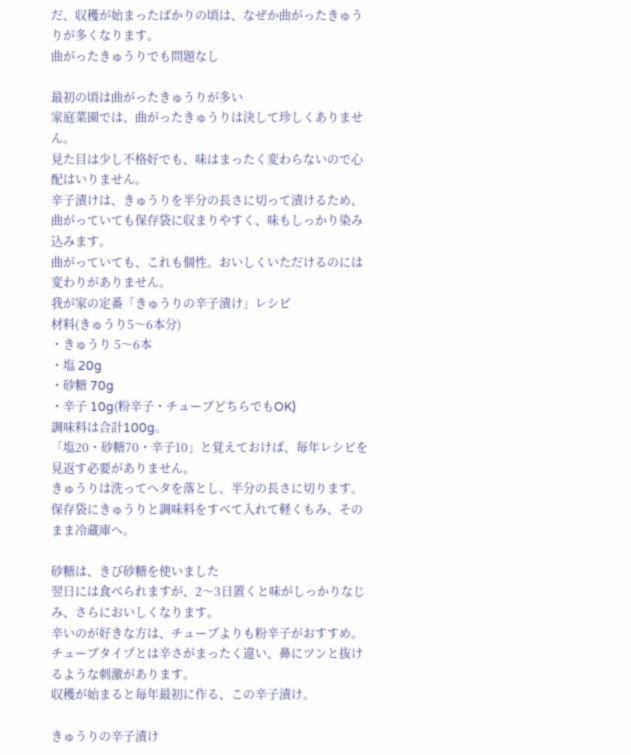だ、収穫が始まったばかりの頃は、なぜか曲がったきゅうりが多くなります。
曲がったきゅうりでも問題なし

最初の頃は曲がったきゅうりが多い
家庭菜園では、曲がったきゅうりは決して珍しくありません。
見た目は少し不格好でも、味はまったく変わらないので心配はいりません。
辛子漬けは、きゅうりを半分の長さに切って漬けるため、曲がっていても保存袋に収まりやすく、味もしっかり染み込みます。
曲がっていても、これも個性。おいしくいただけるのには変わりがありません。
我が家の定番「きゅうりの辛子漬け」レシピ
材料(きゅうり5〜6本分)
・きゅうり 5〜6本
・塩 20g
・砂糖 70g
・辛子 10g(粉辛子・チューブどちらでもOK)
調味料は合計100g。
「塩20・砂糖70・辛子10」と覚えておけば、毎年レシピを見返す必要がありません。
きゅうりは洗ってヘタを落とし、半分の長さに切ります。
保存袋にきゅうりと調味料をすべて入れて軽くもみ、そのまま冷蔵庫へ。

砂糖は、きび砂糖を使いました
翌日には食べられますが、2〜3日置くと味がしっかりなじみ、さらにおいしくなります。
辛いのが好きな方は、チューブよりも粉辛子がおすすめ。
チューブタイプとは辛さがまったく違い、鼻にツンと抜けるような刺激があります。
収穫が始まると毎年最初に作る、この辛子漬け。

きゅうりの辛子漬け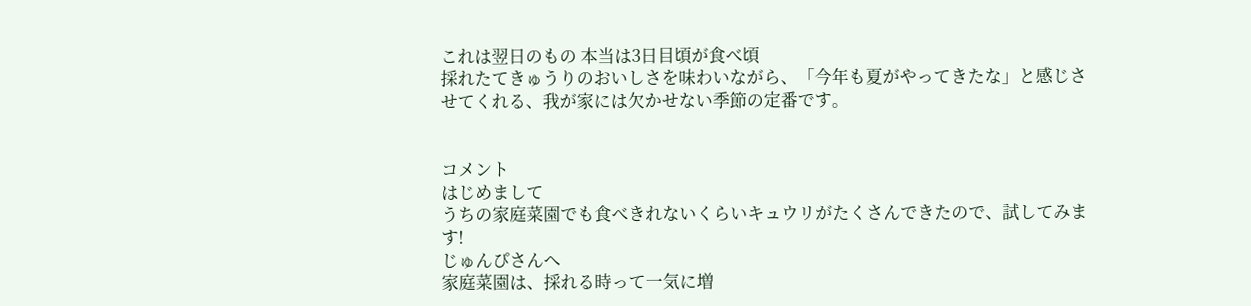これは翌日のもの 本当は3日目頃が食べ頃
採れたてきゅうりのおいしさを味わいながら、「今年も夏がやってきたな」と感じさせてくれる、我が家には欠かせない季節の定番です。


コメント
はじめまして
うちの家庭菜園でも食べきれないくらいキュウリがたくさんできたので、試してみます!
じゅんぴさんへ
家庭菜園は、採れる時って一気に増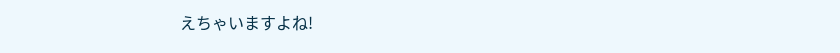えちゃいますよね!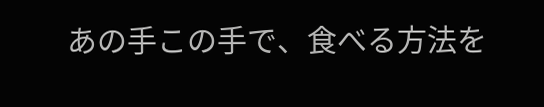あの手この手で、食べる方法を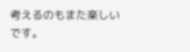考えるのもまた楽しいです。